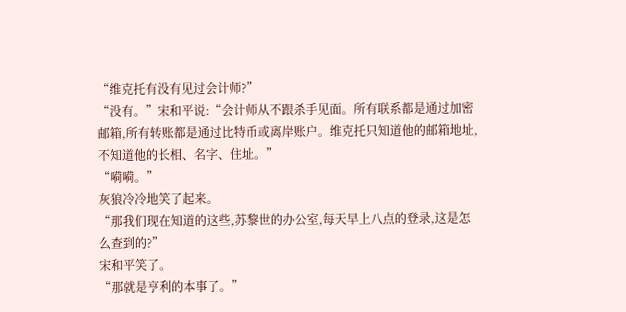“维克托有没有见过会计师?”
“没有。”宋和平说:“会计师从不跟杀手见面。所有联系都是通过加密邮箱,所有转账都是通过比特币或离岸账户。维克托只知道他的邮箱地址,不知道他的长相、名字、住址。”
“嗬嗬。”
灰狼冷冷地笑了起来。
“那我们现在知道的这些,苏黎世的办公室,每天早上八点的登录,这是怎么查到的?”
宋和平笑了。
“那就是亨利的本事了。”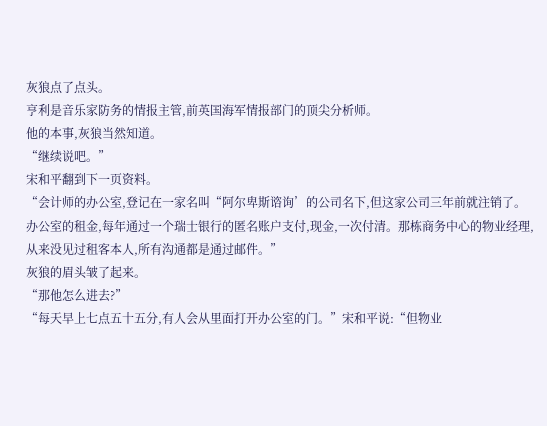灰狼点了点头。
亨利是音乐家防务的情报主管,前英国海军情报部门的顶尖分析师。
他的本事,灰狼当然知道。
“继续说吧。”
宋和平翻到下一页资料。
“会计师的办公室,登记在一家名叫“阿尔卑斯谘询’的公司名下,但这家公司三年前就注销了。办公室的租金,每年通过一个瑞士银行的匿名账户支付,现金,一次付清。那栋商务中心的物业经理,从来没见过租客本人,所有沟通都是通过邮件。”
灰狼的眉头皱了起来。
“那他怎么进去?”
“每天早上七点五十五分,有人会从里面打开办公室的门。”宋和平说:“但物业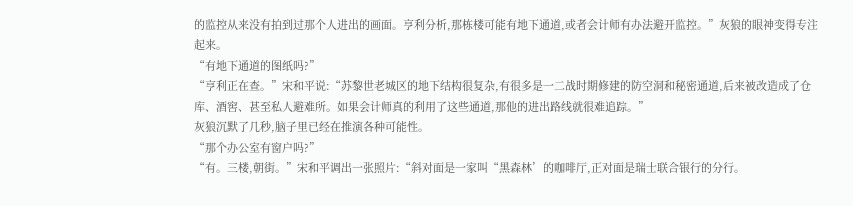的监控从来没有拍到过那个人进出的画面。亨利分析,那栋楼可能有地下通道,或者会计师有办法避开监控。”灰狼的眼神变得专注起来。
“有地下通道的图纸吗?”
“亨利正在查。”宋和平说:“苏黎世老城区的地下结构很复杂,有很多是一二战时期修建的防空洞和秘密通道,后来被改造成了仓库、酒窖、甚至私人避难所。如果会计师真的利用了这些通道,那他的进出路线就很难追踪。”
灰狼沉默了几秒,脑子里已经在推演各种可能性。
“那个办公室有窗户吗?”
“有。三楼,朝街。”宋和平调出一张照片:“斜对面是一家叫“黑森林’的咖啡厅,正对面是瑞士联合银行的分行。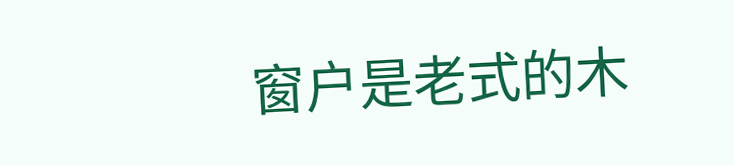窗户是老式的木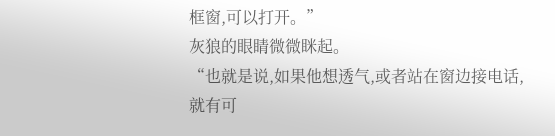框窗,可以打开。”
灰狼的眼睛微微眯起。
“也就是说,如果他想透气,或者站在窗边接电话,就有可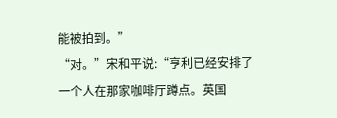能被拍到。”
“对。”宋和平说:“亨利已经安排了一个人在那家咖啡厅蹲点。英国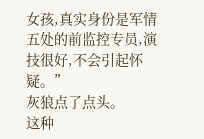女孩,真实身份是军情五处的前监控专员,演技很好,不会引起怀疑。”
灰狼点了点头。
这种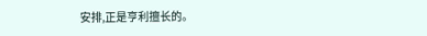安排,正是亨利擅长的。